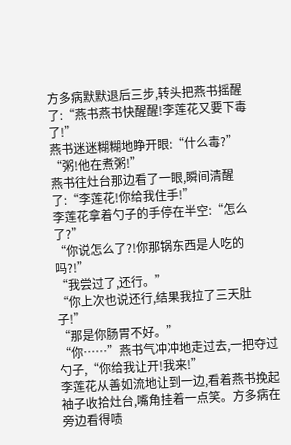方多病默默退后三步,转头把燕书摇醒了:“燕书燕书快醒醒!李莲花又要下毒了!”
燕书迷迷糊糊地睁开眼:“什么毒?”
“粥!他在煮粥!”
燕书往灶台那边看了一眼,瞬间清醒了:“李莲花!你给我住手!”
李莲花拿着勺子的手停在半空:“怎么了?”
“你说怎么了?!你那锅东西是人吃的吗?!”
“我尝过了,还行。”
“你上次也说还行,结果我拉了三天肚子!”
“那是你肠胃不好。”
“你……”燕书气冲冲地走过去,一把夺过勺子,“你给我让开!我来!”
李莲花从善如流地让到一边,看着燕书挽起袖子收拾灶台,嘴角挂着一点笑。方多病在旁边看得啧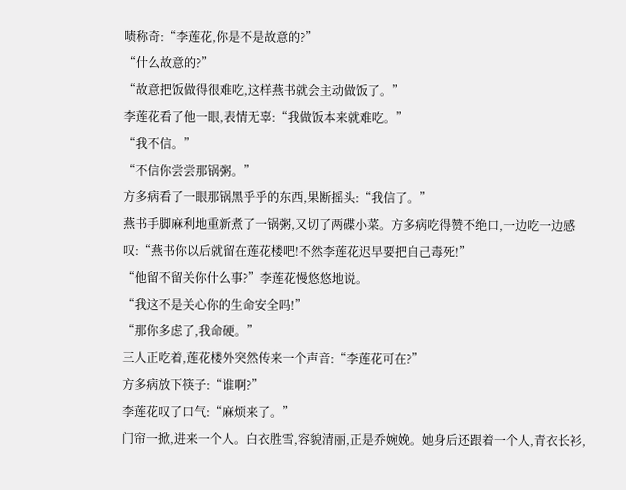啧称奇:“李莲花,你是不是故意的?”
“什么故意的?”
“故意把饭做得很难吃,这样燕书就会主动做饭了。”
李莲花看了他一眼,表情无辜:“我做饭本来就难吃。”
“我不信。”
“不信你尝尝那锅粥。”
方多病看了一眼那锅黑乎乎的东西,果断摇头:“我信了。”
燕书手脚麻利地重新煮了一锅粥,又切了两碟小菜。方多病吃得赞不绝口,一边吃一边感叹:“燕书你以后就留在莲花楼吧!不然李莲花迟早要把自己毒死!”
“他留不留关你什么事?”李莲花慢悠悠地说。
“我这不是关心你的生命安全吗!”
“那你多虑了,我命硬。”
三人正吃着,莲花楼外突然传来一个声音:“李莲花可在?”
方多病放下筷子:“谁啊?”
李莲花叹了口气:“麻烦来了。”
门帘一掀,进来一个人。白衣胜雪,容貌清丽,正是乔婉娩。她身后还跟着一个人,青衣长衫,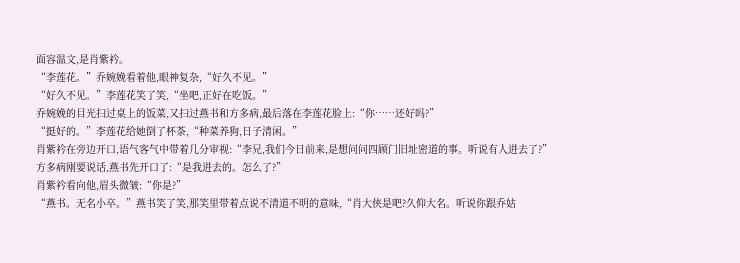面容温文,是肖紫衿。
“李莲花。”乔婉娩看着他,眼神复杂,“好久不见。”
“好久不见。”李莲花笑了笑,“坐吧,正好在吃饭。”
乔婉娩的目光扫过桌上的饭菜,又扫过燕书和方多病,最后落在李莲花脸上:“你……还好吗?”
“挺好的。”李莲花给她倒了杯茶,“种菜养狗,日子清闲。”
肖紫衿在旁边开口,语气客气中带着几分审视:“李兄,我们今日前来,是想问问四顾门旧址密道的事。听说有人进去了?”
方多病刚要说话,燕书先开口了:“是我进去的。怎么了?”
肖紫衿看向他,眉头微皱:“你是?”
“燕书。无名小卒。”燕书笑了笑,那笑里带着点说不清道不明的意味,“肖大侠是吧?久仰大名。听说你跟乔姑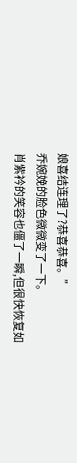娘喜结连理了?恭喜恭喜。”
乔婉娩的脸色微微变了一下。
肖紫衿的笑容也僵了一瞬,但很快恢复如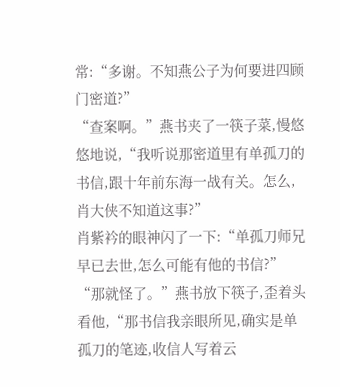常:“多谢。不知燕公子为何要进四顾门密道?”
“查案啊。”燕书夹了一筷子菜,慢悠悠地说,“我听说那密道里有单孤刀的书信,跟十年前东海一战有关。怎么,肖大侠不知道这事?”
肖紫衿的眼神闪了一下:“单孤刀师兄早已去世,怎么可能有他的书信?”
“那就怪了。”燕书放下筷子,歪着头看他,“那书信我亲眼所见,确实是单孤刀的笔迹,收信人写着云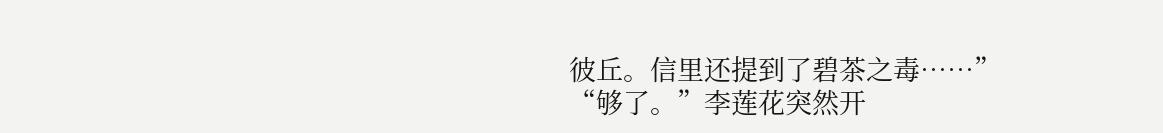彼丘。信里还提到了碧茶之毒……”
“够了。”李莲花突然开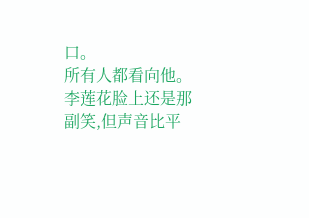口。
所有人都看向他。
李莲花脸上还是那副笑,但声音比平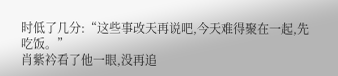时低了几分:“这些事改天再说吧,今天难得聚在一起,先吃饭。”
肖紫衿看了他一眼,没再追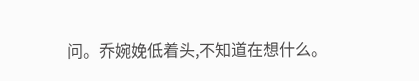问。乔婉娩低着头,不知道在想什么。